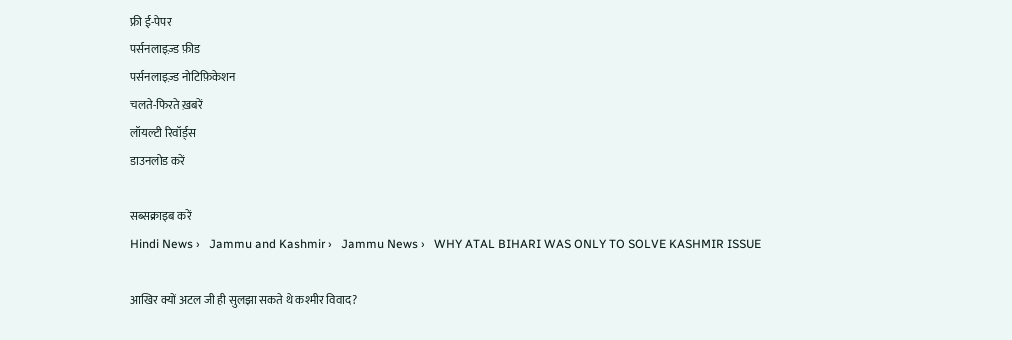फ्री ई-पेपर
पर्सनलाइज़्ड फ़ीड
पर्सनलाइज़्ड नोटिफ़िकेशन
चलते-फिरते ख़बरें
लॉयल्टी रिवॉर्ड्स
डाउनलोड करें

सब्सक्राइब करें
Hindi News ›   Jammu and Kashmir ›   Jammu News ›   WHY ATAL BIHARI WAS ONLY TO SOLVE KASHMIR ISSUE

आखिर क्यों अटल जी ही सुलझा सकते थे कश्मीर विवाद?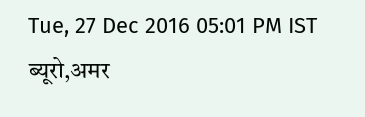Tue, 27 Dec 2016 05:01 PM IST
ब्यूरो,अमर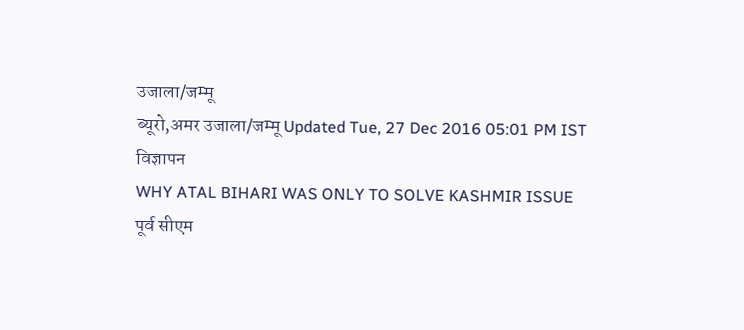उजाला/जम्मू
ब्यूरो,अमर उजाला/जम्मू Updated Tue, 27 Dec 2016 05:01 PM IST
विज्ञापन
WHY ATAL BIHARI WAS ONLY TO SOLVE KASHMIR ISSUE
पूर्व सीएम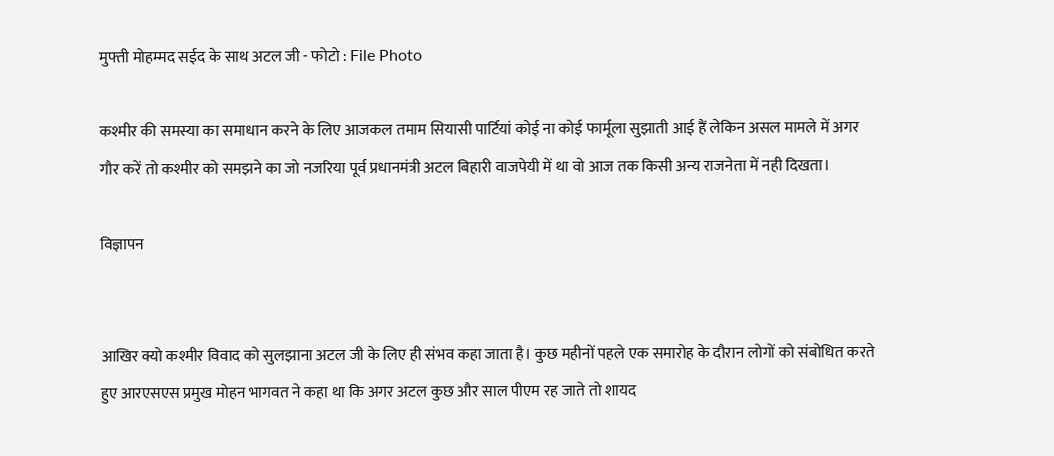मुफ्ती मोहम्मद सईद के साथ अटल जी - फोटो : File Photo

कश्मीर की समस्या का समाधान करने के लिए आजकल तमाम सियासी पार्टियां कोई ना कोई फार्मूला सुझाती आई हैं लेकिन असल मामले में अगर गौर करें तो कश्मीर को समझने का जो नजरिया पूर्व प्रधानमंत्री अटल बिहारी वाजपेयी में था वो आज तक किसी अन्य राजनेता में नही दिखता।

विज्ञापन


आखिर क्यो कश्मीर विवाद को सुलझाना अटल जी के लिए ही संभव कहा जाता है। कुछ महीनों पहले एक समारोह के दौरान लोगों को संबोधित करते हुए आरएसएस प्रमुख मोहन भागवत ने कहा था कि अगर अटल कुछ और साल पीएम रह जाते तो शायद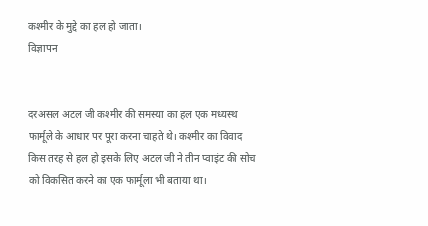कश्मीर के मुद्दे का हल हो जाता।
विज्ञापन


दरअसल अटल जी कश्मीर की समस्या का हल एक मध्यस्थ फार्मूले के आधार पर पूरा करना चाहते थे। कश्मीर का विवाद किस तरह से हल हो इसके लिए अटल जी ने तीन प्वाइंट की सोच को विकसित करने का एक फार्मूला भी बताया था।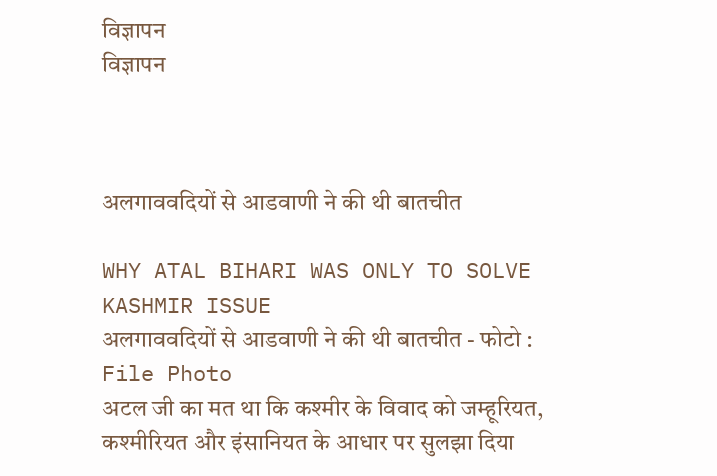विज्ञापन
विज्ञापन



अलगाववदियों से आडवाणी ने की थी बातचीत

WHY ATAL BIHARI WAS ONLY TO SOLVE KASHMIR ISSUE
अलगाववदियों से आडवाणी ने की थी बातचीत - फोटो : File Photo
अटल जी का मत था कि कश्मीर के विवाद को जम्हूरियत, कश्मीरियत और इंसानियत के आधार पर सुलझा दिया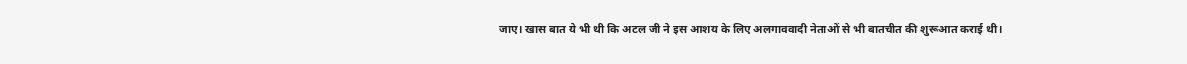जाए। खास बात ये भी थी कि अटल जी ने इस आशय के लिए अलगाववादी नेताओं से भी बातचीत की शुरूआत कराई थी।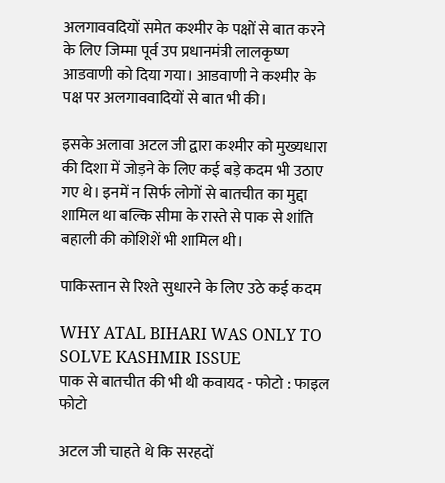अलगाववदियों समेत कश्मीर के पक्षों से बात करने के लिए जिम्मा पूर्व उप प्रधानमंत्री लालकृष्ण आडवाणी को दिया गया। आडवाणी ने कश्मीर के पक्ष पर अलगाववादियों से बात भी की।

इसके अलावा अटल जी द्वारा कश्मीर को मुख्यधारा की दिशा में जोड़ने के लिए कई बड़े कदम भी उठाए गए थे। इनमें न सिर्फ लोगों से बातचीत का मुद्दा शामिल था बल्कि सीमा के रास्ते से पाक से शांति बहाली की कोशिशें भी शामिल थी।

पाकिस्तान से रिश्ते सुधारने के लिए उठे कई कदम

WHY ATAL BIHARI WAS ONLY TO SOLVE KASHMIR ISSUE
पाक से बातचीत की भी थी कवायद - फोटो : फाइल फोटो

अटल जी चाहते थे कि सरहदों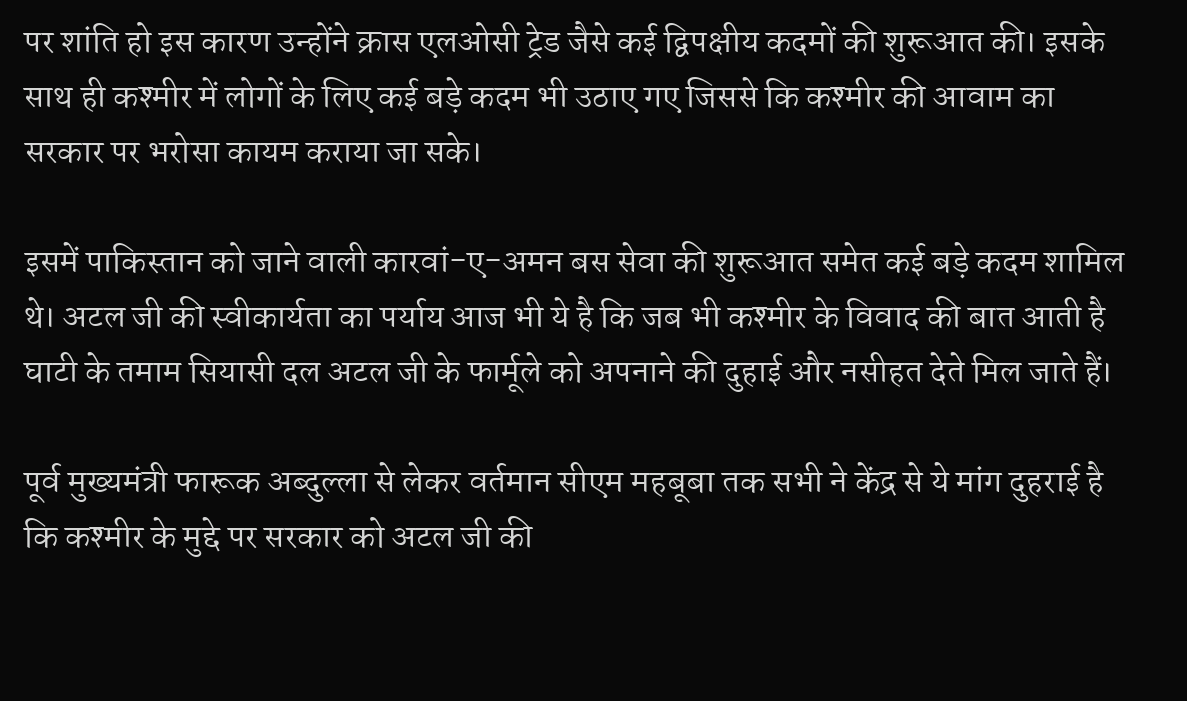पर शांति हो इस कारण उन्होंने क्रास एलओसी ट्रेड जैसे कई द्विपक्षीय कदमों की शुरूआत की। इसके साथ ही कश्मीर में लोगों के लिए कई बड़े कदम भी उठाए गए जिससे कि कश्मीर की आवाम का सरकार पर भरोसा कायम कराया जा सके।

इसमें पाकिस्तान को जाने वाली कारवां-ए-अमन बस सेवा की शुरूआत समेत कई बड़े कदम शामिल थे। अटल जी की स्वीकार्यता का पर्याय आज भी ये है कि जब भी कश्मीर के विवाद की बात आती है घाटी के तमाम सियासी दल अटल जी के फार्मूले को अपनाने की दुहाई और नसीहत देते मिल जाते हैं।

पूर्व मुख्यमंत्री फारूक अब्दुल्ला से लेकर वर्तमान सीएम महबूबा तक सभी ने केंद्र से ये मांग दुहराई है कि कश्मीर के मुद्दे पर सरकार को अटल जी की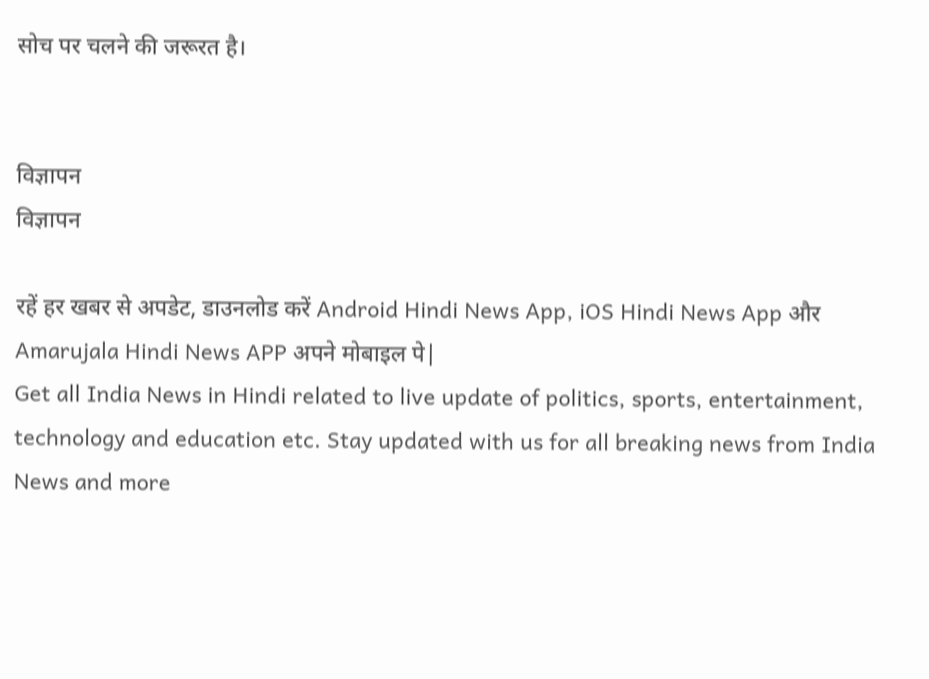सोच पर चलने की जरूरत है।


विज्ञापन
विज्ञापन

रहें हर खबर से अपडेट, डाउनलोड करें Android Hindi News App, iOS Hindi News App और Amarujala Hindi News APP अपने मोबाइल पे|
Get all India News in Hindi related to live update of politics, sports, entertainment, technology and education etc. Stay updated with us for all breaking news from India News and more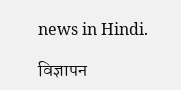news in Hindi.

विज्ञापन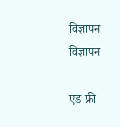विज्ञापन
विज्ञापन

एड फ्री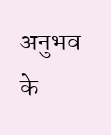अनुभव के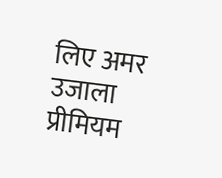लिए अमर उजाला प्रीमियम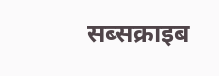सब्सक्राइब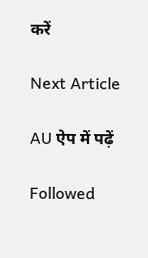करें

Next Article

AU ऐप में पढ़ें

Followed